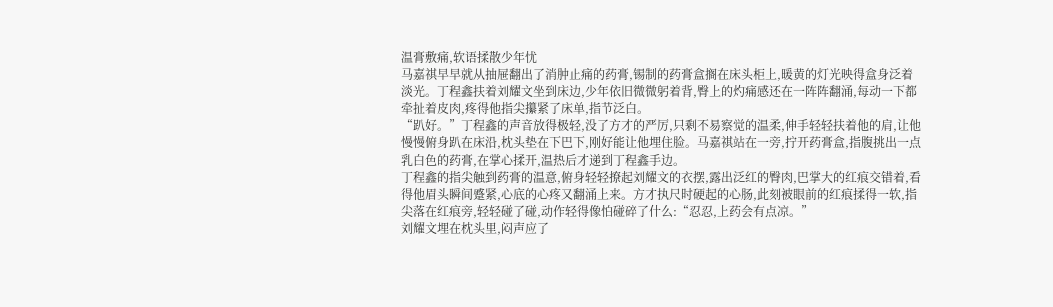温膏敷痛,软语揉散少年忧
马嘉祺早早就从抽屉翻出了消肿止痛的药膏,锡制的药膏盒搁在床头柜上,暖黄的灯光映得盒身泛着淡光。丁程鑫扶着刘耀文坐到床边,少年依旧微微躬着背,臀上的灼痛感还在一阵阵翻涌,每动一下都牵扯着皮肉,疼得他指尖攥紧了床单,指节泛白。
“趴好。”丁程鑫的声音放得极轻,没了方才的严厉,只剩不易察觉的温柔,伸手轻轻扶着他的肩,让他慢慢俯身趴在床沿,枕头垫在下巴下,刚好能让他埋住脸。马嘉祺站在一旁,拧开药膏盒,指腹挑出一点乳白色的药膏,在掌心揉开,温热后才递到丁程鑫手边。
丁程鑫的指尖触到药膏的温意,俯身轻轻撩起刘耀文的衣摆,露出泛红的臀肉,巴掌大的红痕交错着,看得他眉头瞬间蹙紧,心底的心疼又翻涌上来。方才执尺时硬起的心肠,此刻被眼前的红痕揉得一软,指尖落在红痕旁,轻轻碰了碰,动作轻得像怕碰碎了什么:“忍忍,上药会有点凉。”
刘耀文埋在枕头里,闷声应了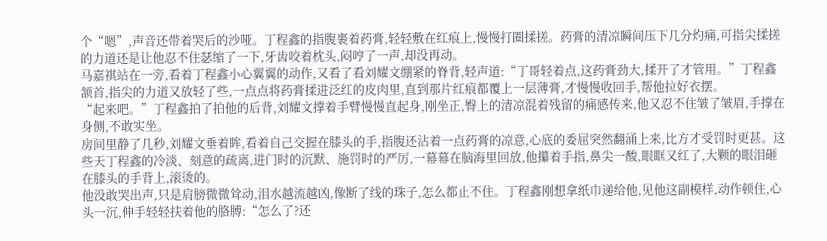个“嗯”,声音还带着哭后的沙哑。丁程鑫的指腹裹着药膏,轻轻敷在红痕上,慢慢打圈揉搓。药膏的清凉瞬间压下几分灼痛,可指尖揉搓的力道还是让他忍不住瑟缩了一下,牙齿咬着枕头,闷哼了一声,却没再动。
马嘉祺站在一旁,看着丁程鑫小心翼翼的动作,又看了看刘耀文绷紧的脊背,轻声道:“丁哥轻着点,这药膏劲大,揉开了才管用。”丁程鑫颔首,指尖的力道又放轻了些,一点点将药膏揉进泛红的皮肉里,直到那片红痕都覆上一层薄膏,才慢慢收回手,帮他拉好衣摆。
“起来吧。”丁程鑫拍了拍他的后背,刘耀文撑着手臂慢慢直起身,刚坐正,臀上的清凉混着残留的痛感传来,他又忍不住皱了皱眉,手撑在身侧,不敢实坐。
房间里静了几秒,刘耀文垂着眸,看着自己交握在膝头的手,指腹还沾着一点药膏的凉意,心底的委屈突然翻涌上来,比方才受罚时更甚。这些天丁程鑫的冷淡、刻意的疏离,进门时的沉默、施罚时的严厉,一幕幕在脑海里回放,他攥着手指,鼻尖一酸,眼眶又红了,大颗的眼泪砸在膝头的手背上,滚烫的。
他没敢哭出声,只是肩膀微微耸动,泪水越流越凶,像断了线的珠子,怎么都止不住。丁程鑫刚想拿纸巾递给他,见他这副模样,动作顿住,心头一沉,伸手轻轻扶着他的胳膊:“怎么了?还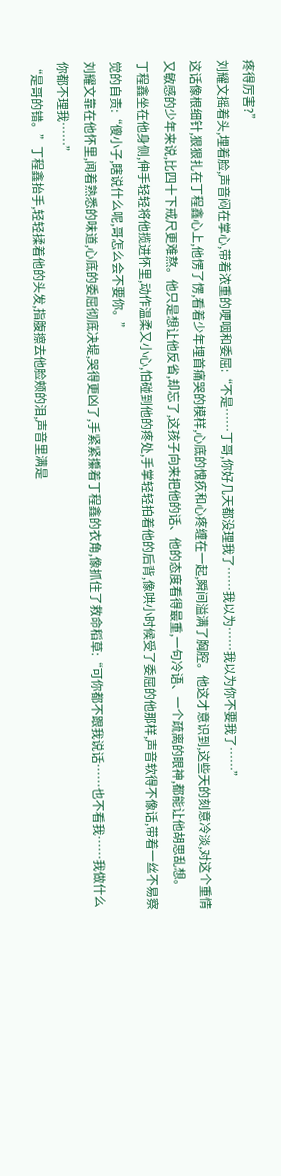疼得厉害?”
刘耀文摇着头,埋着脸,声音闷在掌心,带着浓重的哽咽和委屈:“不是……丁哥,你好几天都没理我了……我以为……我以为你不要我了……”
这话像根细针,狠狠扎在丁程鑫心上,他愣了愣,看着少年埋首痛哭的模样,心底的愧疚和心疼缠在一起,瞬间溢满了胸腔。他这才意识到,这些天的刻意冷淡,对这个重情又敏感的少年来说,比四十下戒尺更难熬。他只是想让他反省,却忘了,这孩子向来把他的话、他的态度看得最重,一句冷语、一个疏离的眼神,都能让他胡思乱想。
丁程鑫坐在他身侧,伸手轻轻将他揽进怀里,动作温柔又小心,怕碰到他的疼处,手掌轻轻拍着他的后背,像哄小时候受了委屈的他那样,声音软得不像话,带着一丝不易察觉的自责:“傻小子,瞎说什么呢,哥怎么会不要你。”
刘耀文靠在他怀里,闻着熟悉的味道,心底的委屈彻底决堤,哭得更凶了,手紧紧攥着丁程鑫的衣角,像抓住了救命稻草:“可你都不跟我说话……也不看我……我做什么你都不理我……”
“是哥的错。”丁程鑫抬手,轻轻揉着他的头发,指腹擦去他脸颊的泪,声音里满是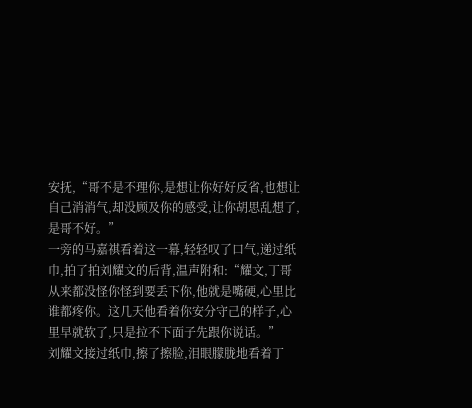安抚,“哥不是不理你,是想让你好好反省,也想让自己消消气,却没顾及你的感受,让你胡思乱想了,是哥不好。”
一旁的马嘉祺看着这一幕,轻轻叹了口气,递过纸巾,拍了拍刘耀文的后背,温声附和:“耀文,丁哥从来都没怪你怪到要丢下你,他就是嘴硬,心里比谁都疼你。这几天他看着你安分守己的样子,心里早就软了,只是拉不下面子先跟你说话。”
刘耀文接过纸巾,擦了擦脸,泪眼朦胧地看着丁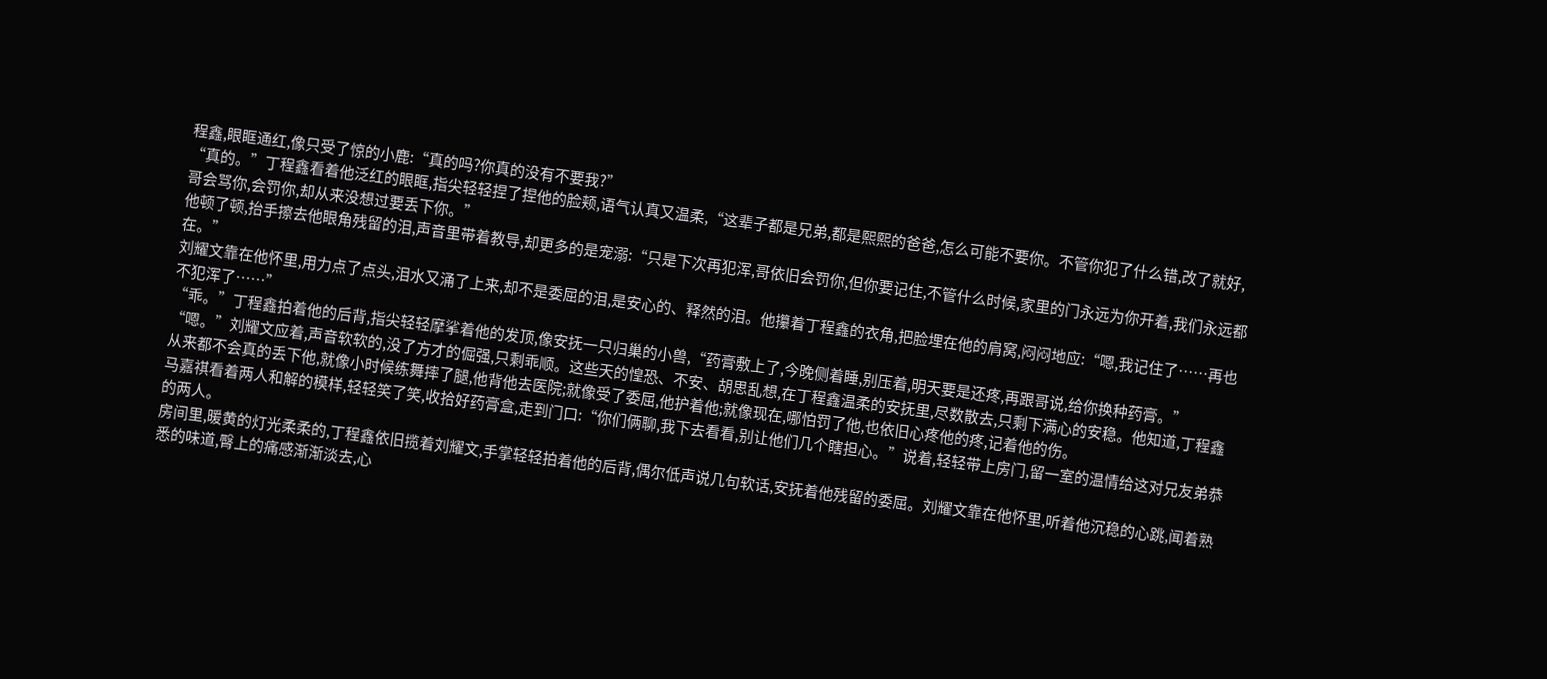程鑫,眼眶通红,像只受了惊的小鹿:“真的吗?你真的没有不要我?”
“真的。”丁程鑫看着他泛红的眼眶,指尖轻轻捏了捏他的脸颊,语气认真又温柔,“这辈子都是兄弟,都是熙熙的爸爸,怎么可能不要你。不管你犯了什么错,改了就好,哥会骂你,会罚你,却从来没想过要丢下你。”
他顿了顿,抬手擦去他眼角残留的泪,声音里带着教导,却更多的是宠溺:“只是下次再犯浑,哥依旧会罚你,但你要记住,不管什么时候,家里的门永远为你开着,我们永远都在。”
刘耀文靠在他怀里,用力点了点头,泪水又涌了上来,却不是委屈的泪,是安心的、释然的泪。他攥着丁程鑫的衣角,把脸埋在他的肩窝,闷闷地应:“嗯,我记住了……再也不犯浑了……”
“乖。”丁程鑫拍着他的后背,指尖轻轻摩挲着他的发顶,像安抚一只归巢的小兽,“药膏敷上了,今晚侧着睡,别压着,明天要是还疼,再跟哥说,给你换种药膏。”
“嗯。”刘耀文应着,声音软软的,没了方才的倔强,只剩乖顺。这些天的惶恐、不安、胡思乱想,在丁程鑫温柔的安抚里,尽数散去,只剩下满心的安稳。他知道,丁程鑫从来都不会真的丢下他,就像小时候练舞摔了腿,他背他去医院;就像受了委屈,他护着他;就像现在,哪怕罚了他,也依旧心疼他的疼,记着他的伤。
马嘉祺看着两人和解的模样,轻轻笑了笑,收拾好药膏盒,走到门口:“你们俩聊,我下去看看,别让他们几个瞎担心。”说着,轻轻带上房门,留一室的温情给这对兄友弟恭的两人。
房间里,暖黄的灯光柔柔的,丁程鑫依旧揽着刘耀文,手掌轻轻拍着他的后背,偶尔低声说几句软话,安抚着他残留的委屈。刘耀文靠在他怀里,听着他沉稳的心跳,闻着熟悉的味道,臀上的痛感渐渐淡去,心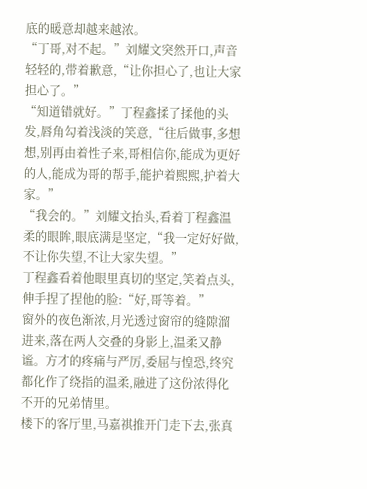底的暖意却越来越浓。
“丁哥,对不起。”刘耀文突然开口,声音轻轻的,带着歉意,“让你担心了,也让大家担心了。”
“知道错就好。”丁程鑫揉了揉他的头发,唇角勾着浅淡的笑意,“往后做事,多想想,别再由着性子来,哥相信你,能成为更好的人,能成为哥的帮手,能护着熙熙,护着大家。”
“我会的。”刘耀文抬头,看着丁程鑫温柔的眼眸,眼底满是坚定,“我一定好好做,不让你失望,不让大家失望。”
丁程鑫看着他眼里真切的坚定,笑着点头,伸手捏了捏他的脸:“好,哥等着。”
窗外的夜色渐浓,月光透过窗帘的缝隙溜进来,落在两人交叠的身影上,温柔又静谧。方才的疼痛与严厉,委屈与惶恐,终究都化作了绕指的温柔,融进了这份浓得化不开的兄弟情里。
楼下的客厅里,马嘉祺推开门走下去,张真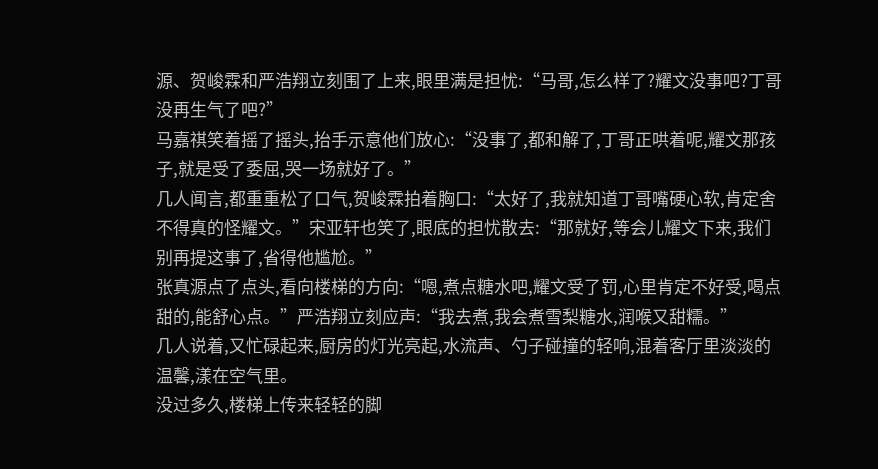源、贺峻霖和严浩翔立刻围了上来,眼里满是担忧:“马哥,怎么样了?耀文没事吧?丁哥没再生气了吧?”
马嘉祺笑着摇了摇头,抬手示意他们放心:“没事了,都和解了,丁哥正哄着呢,耀文那孩子,就是受了委屈,哭一场就好了。”
几人闻言,都重重松了口气,贺峻霖拍着胸口:“太好了,我就知道丁哥嘴硬心软,肯定舍不得真的怪耀文。”宋亚轩也笑了,眼底的担忧散去:“那就好,等会儿耀文下来,我们别再提这事了,省得他尴尬。”
张真源点了点头,看向楼梯的方向:“嗯,煮点糖水吧,耀文受了罚,心里肯定不好受,喝点甜的,能舒心点。”严浩翔立刻应声:“我去煮,我会煮雪梨糖水,润喉又甜糯。”
几人说着,又忙碌起来,厨房的灯光亮起,水流声、勺子碰撞的轻响,混着客厅里淡淡的温馨,漾在空气里。
没过多久,楼梯上传来轻轻的脚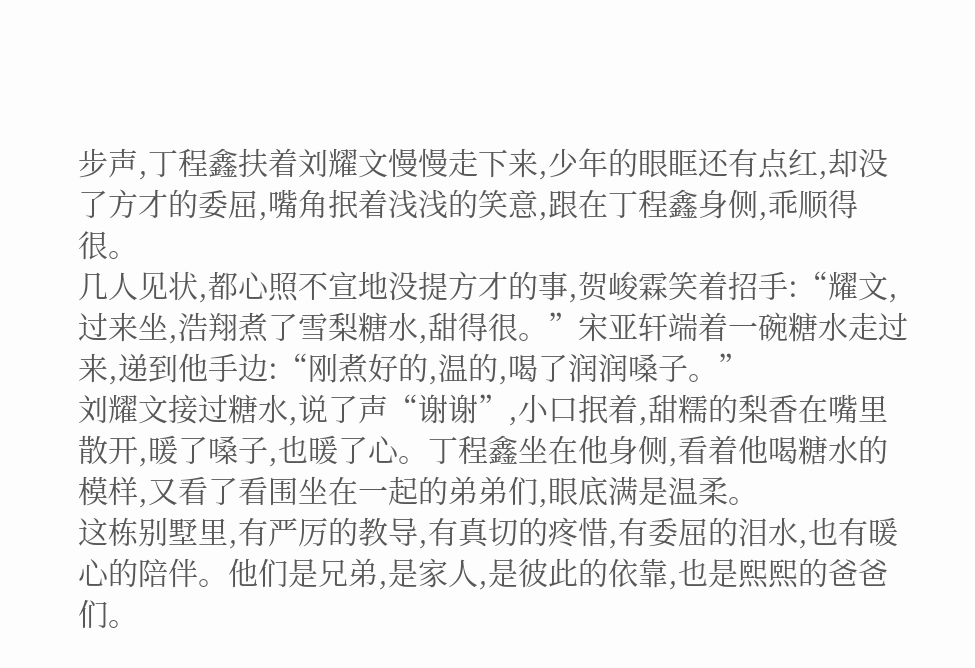步声,丁程鑫扶着刘耀文慢慢走下来,少年的眼眶还有点红,却没了方才的委屈,嘴角抿着浅浅的笑意,跟在丁程鑫身侧,乖顺得很。
几人见状,都心照不宣地没提方才的事,贺峻霖笑着招手:“耀文,过来坐,浩翔煮了雪梨糖水,甜得很。”宋亚轩端着一碗糖水走过来,递到他手边:“刚煮好的,温的,喝了润润嗓子。”
刘耀文接过糖水,说了声“谢谢”,小口抿着,甜糯的梨香在嘴里散开,暖了嗓子,也暖了心。丁程鑫坐在他身侧,看着他喝糖水的模样,又看了看围坐在一起的弟弟们,眼底满是温柔。
这栋别墅里,有严厉的教导,有真切的疼惜,有委屈的泪水,也有暖心的陪伴。他们是兄弟,是家人,是彼此的依靠,也是熙熙的爸爸们。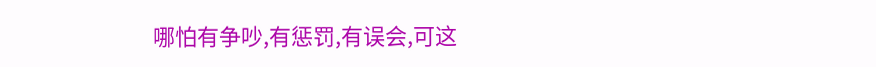哪怕有争吵,有惩罚,有误会,可这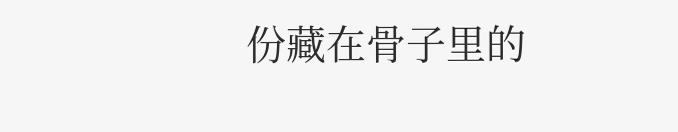份藏在骨子里的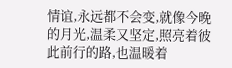情谊,永远都不会变,就像今晚的月光,温柔又坚定,照亮着彼此前行的路,也温暖着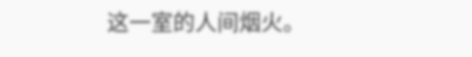这一室的人间烟火。